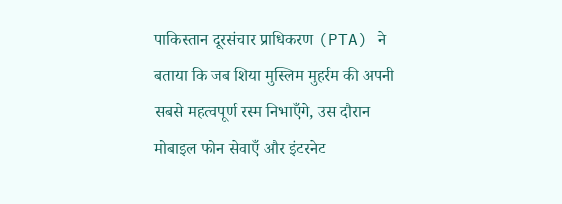पाकिस्तान दूरसंचार प्राधिकरण (PTA) ने बताया कि जब शिया मुस्लिम मुहर्रम की अपनी सबसे महत्वपूर्ण रस्म निभाएँगे, उस दौरान मोबाइल फोन सेवाएँ और इंटरनेट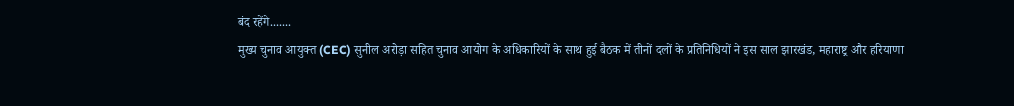बंद रहेंगे.......
मुख्य चुनाव आयुक्त (CEC) सुनील अरोड़ा सहित चुनाव आयोग के अधिकारियों के साथ हुई बैठक में तीनों दलों के प्रतिनिधियों ने इस साल झारखंड, महाराष्ट्र और हरियाणा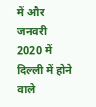में और जनवरी 2020 में दिल्ली में होने वाले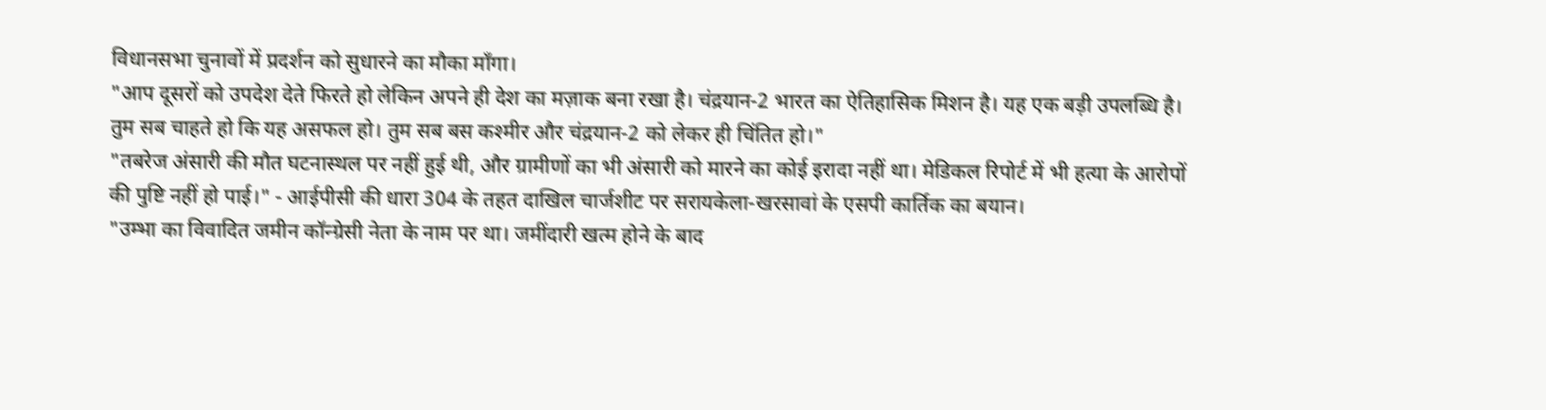विधानसभा चुनावों में प्रदर्शन को सुधारने का मौका माँगा।
"आप दूसरों को उपदेश देते फिरते हो लेकिन अपने ही देश का मज़ाक बना रखा है। चंद्रयान-2 भारत का ऐतिहासिक मिशन है। यह एक बड़ी उपलब्धि है। तुम सब चाहते हो कि यह असफल हो। तुम सब बस कश्मीर और चंद्रयान-2 को लेकर ही चिंतित हो।"
"तबरेज अंसारी की मौत घटनास्थल पर नहीं हुई थी, और ग्रामीणों का भी अंसारी को मारने का कोई इरादा नहीं था। मेडिकल रिपोर्ट में भी हत्या के आरोपों की पुष्टि नहीं हो पाई।" - आईपीसी की धारा 304 के तहत दाखिल चार्जशीट पर सरायकेला-खरसावां के एसपी कार्तिक का बयान।
"उम्भा का विवादित जमीन कॉन्ग्रेसी नेता के नाम पर था। जमींदारी खत्म होने के बाद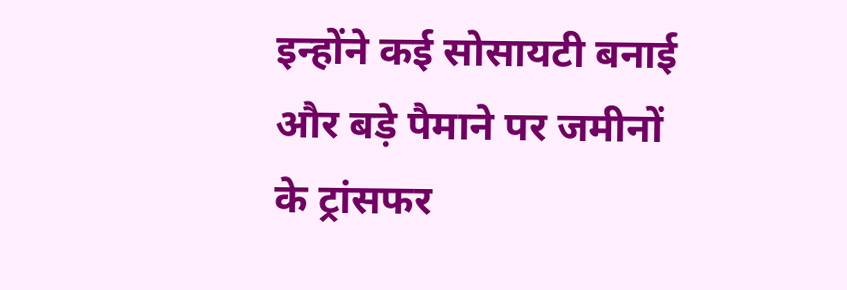इन्होंने कई सोसायटी बनाई और बड़े पैमाने पर जमीनों के ट्रांसफर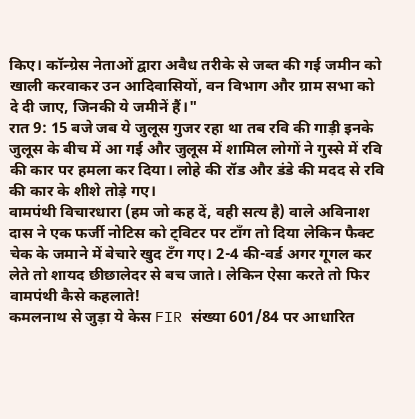किए। कॉन्ग्रेस नेताओं द्वारा अवैध तरीके से जब्त की गई जमीन को खाली करवाकर उन आदिवासियों, वन विभाग और ग्राम सभा को दे दी जाए, जिनकी ये जमीनें हैं।"
रात 9: 15 बजे जब ये जुलूस गुजर रहा था तब रवि की गाड़ी इनके जुलूस के बीच में आ गई और जुलूस में शामिल लोगों ने गुस्से में रवि की कार पर हमला कर दिया। लोहे की रॉड और डंडे की मदद से रवि की कार के शीशे तोड़े गए।
वामपंथी विचारधारा (हम जो कह दें, वही सत्य है) वाले अविनाश दास ने एक फर्जी नोटिस को ट्विटर पर टाँग तो दिया लेकिन फैक्ट चेक के जमाने में बेचारे खुद टँग गए। 2-4 की-वर्ड अगर गूगल कर लेते तो शायद छीछालेदर से बच जाते। लेकिन ऐसा करते तो फिर वामपंथी कैसे कहलाते!
कमलनाथ से जुड़ा ये केस FIR संख्या 601/84 पर आधारित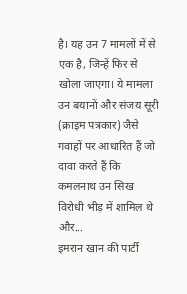है। यह उन 7 मामलों में से एक है, जिन्हें फिर से खोला जाएगा। ये मामला उन बयानों और संजय सूरी (क्राइम पत्रकार) जैसे गवाहों पर आधारित हैं जो दावा करते हैं कि कमलनाथ उन सिख विरोधी भीड़ में शामिल थे और...
इमरान खान की पार्टी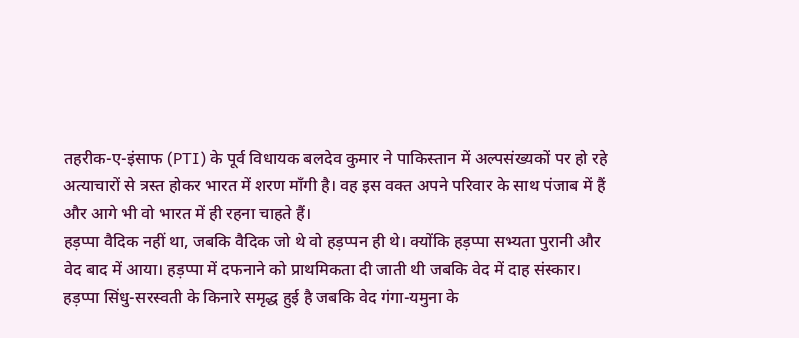तहरीक-ए-इंसाफ (PTI) के पूर्व विधायक बलदेव कुमार ने पाकिस्तान में अल्पसंख्यकों पर हो रहे अत्याचारों से त्रस्त होकर भारत में शरण माँगी है। वह इस वक्त अपने परिवार के साथ पंजाब में हैं और आगे भी वो भारत में ही रहना चाहते हैं।
हड़प्पा वैदिक नहीं था, जबकि वैदिक जो थे वो हड़प्पन ही थे। क्योंकि हड़प्पा सभ्यता पुरानी और वेद बाद में आया। हड़प्पा में दफनाने को प्राथमिकता दी जाती थी जबकि वेद में दाह संस्कार। हड़प्पा सिंधु-सरस्वती के किनारे समृद्ध हुई है जबकि वेद गंगा-यमुना के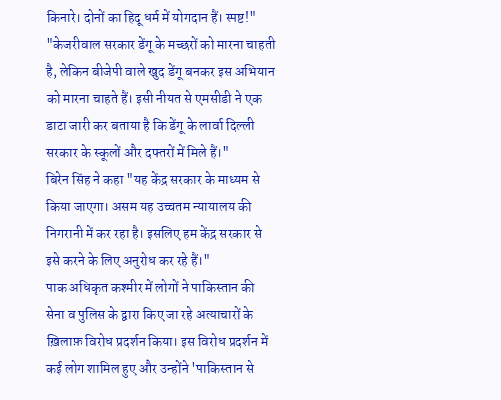किनारे। दोनों का हिदू धर्म में योगदान हैं। स्पष्ट!"
"केजरीवाल सरकार डेंगू के मच्छरों को मारना चाहती है, लेकिन बीजेपी वाले खुद डेंगू बनकर इस अभियान को मारना चाहते हैं। इसी नीयत से एमसीडी ने एक डाटा जारी कर बताया है कि डेंगू के लार्वा दिल्ली सरकार के स्कूलों और दफ्तरों में मिले हैं।"
बिरेन सिंह ने कहा "यह केंद्र सरकार के माध्यम से किया जाएगा। असम यह उच्चतम न्यायालय की निगरानी में कर रहा है। इसलिए हम केंद्र सरकार से इसे करने के लिए अनुरोध कर रहे हैं।"
पाक अधिकृत कश्मीर में लोगों ने पाकिस्तान की सेना व पुलिस के द्वारा किए जा रहे अत्याचारों के ख़िलाफ़ विरोध प्रदर्शन किया। इस विरोध प्रदर्शन में कई लोग शामिल हुए और उन्होंने 'पाकिस्तान से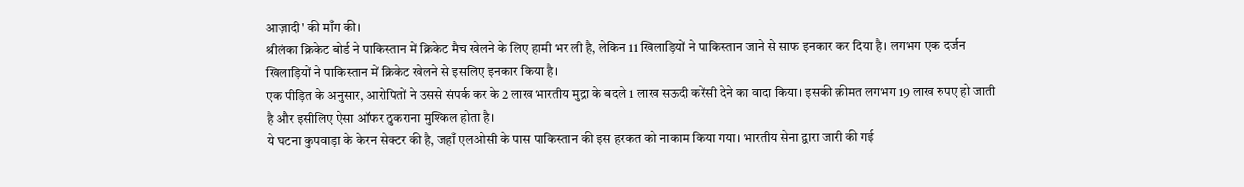आज़ादी' की माँग की।
श्रीलंका क्रिकेट बोर्ड ने पाकिस्तान में क्रिकेट मैच खेलने के लिए हामी भर ली है, लेकिन 11 खिलाड़ियों ने पाकिस्तान जाने से साफ इनकार कर दिया है। लगभग एक दर्जन खिलाड़ियों ने पाकिस्तान में क्रिकेट खेलने से इसलिए इनकार किया है।
एक पीड़ित के अनुसार, आरोपितों ने उससे संपर्क कर के 2 लाख भारतीय मुद्रा के बदले 1 लाख सऊदी करेंसी देने का वादा किया। इसकी क़ीमत लगभग 19 लाख रुपए हो जाती है और इसीलिए ऐसा ऑफर ठुकराना मुश्किल होता है।
ये घटना कुपवाड़ा के केरन सेक्टर की है, जहाँ एलओसी के पास पाकिस्तान की इस हरकत को नाकाम किया गया। भारतीय सेना द्वारा जारी की गई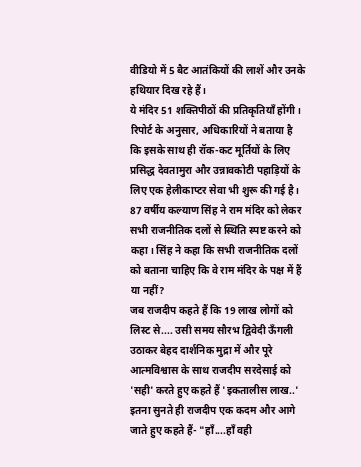वीडियो में 5 बैट आतंकियों की लाशें और उनके हथियार दिख रहे हैं।
ये मंदिर 51 शक्तिपीठों की प्रतिकृतियाँ होंगी। रिपोर्ट के अनुसार, अधिकारियों ने बताया है कि इसके साथ ही रॉक-कट मूर्तियों के लिए प्रसिद्ध देवतामुरा और उन्नावकोटी पहाड़ियों के लिए एक हेलीकाप्टर सेवा भी शुरू की गई है।
87 वर्षीय कल्याण सिंह ने राम मंदिर को लेकर सभी राजनीतिक दलों से स्थिति स्पष्ट करने को कहा। सिंह ने कहा कि सभी राजनीतिक दलों को बताना चाहिए कि वे राम मंदिर के पक्ष में हैं या नहीं?
जब राजदीप कहते हैं कि 19 लाख लोगों को लिस्ट से.... उसी समय सौरभ द्विवेदी ऊँगली उठाकर बेहद दार्शनिक मुद्रा में और पूरे आत्मविश्वास के साथ राजदीप सरदेसाई को 'सही' करते हुए कहते हैं 'इकतालीस लाख..' इतना सुनते ही राजदीप एक कदम और आगे जाते हुए कहते हैं- "हाँ....हाँ वही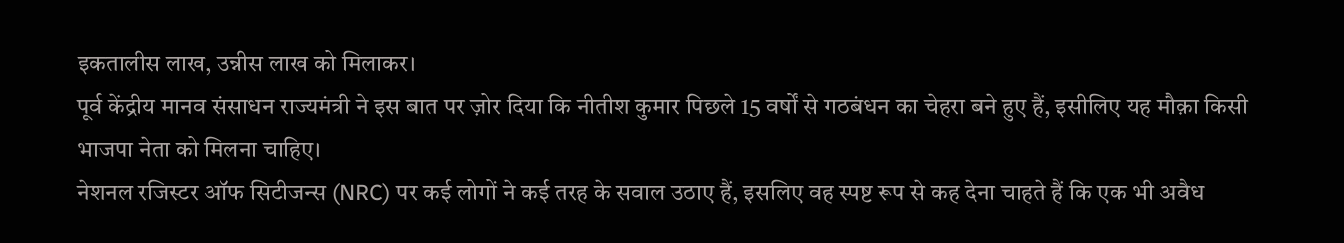इकतालीस लाख, उन्नीस लाख को मिलाकर।
पूर्व केंद्रीय मानव संसाधन राज्यमंत्री ने इस बात पर ज़ोर दिया कि नीतीश कुमार पिछले 15 वर्षों से गठबंधन का चेहरा बने हुए हैं, इसीलिए यह मौक़ा किसी भाजपा नेता को मिलना चाहिए।
नेशनल रजिस्टर ऑफ सिटीजन्स (NRC) पर कई लोगों ने कई तरह के सवाल उठाए हैं, इसलिए वह स्पष्ट रूप से कह देना चाहते हैं कि एक भी अवैध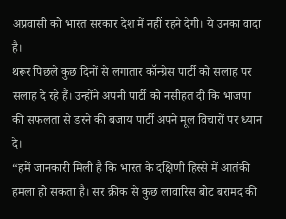अप्रवासी को भारत सरकार देश में नहीं रहने देगी। ये उनका वादा है।
थरूर पिछले कुछ दिनों से लगातार कॉन्ग्रेस पार्टी को सलाह पर सलाह दे रहे हैं। उन्होंने अपनी पार्टी को नसीहत दी कि भाजपा की सफलता से डरने की बजाय पार्टी अपने मूल विचारों पर ध्यान दे।
“हमें जानकारी मिली है कि भारत के दक्षिणी हिस्से में आतंकी हमला हो सकता है। सर क्रीक से कुछ लावारिस बोट बरामद की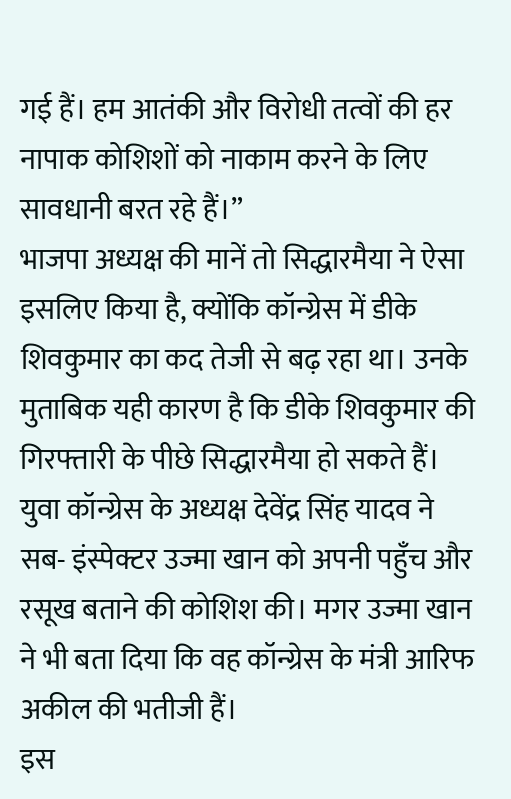गई हैं। हम आतंकी और विरोधी तत्वों की हर नापाक कोशिशों को नाकाम करने के लिए सावधानी बरत रहे हैं।”
भाजपा अध्यक्ष की मानें तो सिद्धारमैया ने ऐसा इसलिए किया है, क्योंकि कॉन्ग्रेस में डीके शिवकुमार का कद तेजी से बढ़ रहा था। उनके मुताबिक यही कारण है कि डीके शिवकुमार की गिरफ्तारी के पीछे सिद्धारमैया हो सकते हैं।
युवा कॉन्ग्रेस के अध्यक्ष देवेंद्र सिंह यादव ने सब- इंस्पेक्टर उज्मा खान को अपनी पहुँच और रसूख बताने की कोशिश की। मगर उज्मा खान ने भी बता दिया कि वह कॉन्ग्रेस के मंत्री आरिफ अकील की भतीजी हैं।
इस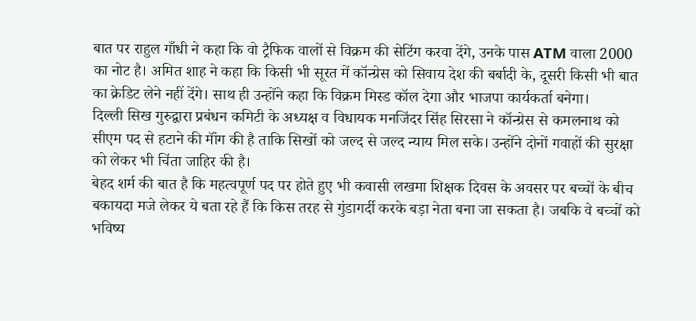बात पर राहुल गाँधी ने कहा कि वो ट्रैफिक वालों से विक्रम की सेटिंग करवा देंगे, उनके पास ATM वाला 2000 का नोट है। अमित शाह ने कहा कि किसी भी सूरत में कॉन्ग्रेस को सिवाय देश की बर्बादी के, दूसरी किसी भी बात का क्रेडिट लेने नहीं देंगे। साथ ही उन्होंने कहा कि विक्रम मिस्ड कॉल देगा और भाजपा कार्यकर्ता बनेगा।
दिल्ली सिख गुरुद्वारा प्रबंधन कमिटी के अध्यक्ष व विधायक मनजिंदर सिंह सिरसा ने कॉन्ग्रेस से कमलनाथ को सीएम पद से हटाने की मॉंग की है ताकि सिखों को जल्द से जल्द न्याय मिल सके। उन्होंने दोनों गवाहों की सुरक्षा को लेकर भी चिंता जाहिर की है।
बेहद शर्म की बात है कि महत्वपूर्ण पद पर होते हुए भी कवासी लखमा शिक्षक दिवस के अवसर पर बच्चों के बीच बकायदा मजे लेकर ये बता रहे हैं कि किस तरह से गुंडागर्दी करके बड़ा नेता बना जा सकता है। जबकि वे बच्चों को भविष्य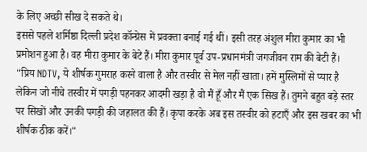के लिए अच्छी सीख दे सकते थे।
इससे पहले शर्मिष्ठा दिल्ली प्रदेश कॉन्ग्रेस में प्रवक्ता बनाई गई थीं। इसी तरह अंशुल मीरा कुमार का भी प्रमोशन हुआ है। वह मीरा कुमार के बेटे हैं। मीरा कुमार पूर्व उप-प्रधानमंत्री जगजीवन राम की बेटी हैं।
"प्रिय NDTV, ये शीर्षक गुमराह करने वाला है और तस्वीर से मेल नहीं खाता। हमें मुस्लिमों से प्यार है लेकिन जो नीचे तस्वीर में पगड़ी पहनकर आदमी खड़ा है वो मैं हूँ और मैं एक सिख हैं। तुमने बहुत बड़े स्तर पर सिखों और उनकी पगड़ी की जहालत की हैं। कृपा करके अब इस तस्वीर को हटाएँ और इस खबर का भी शीर्षक ठीक करें।"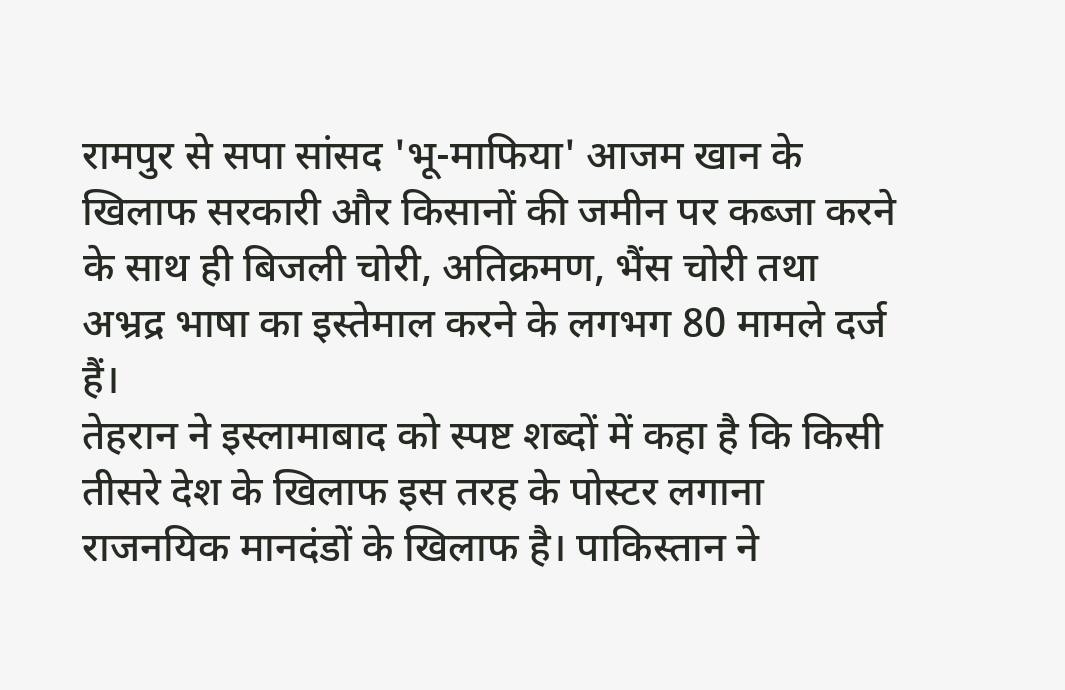रामपुर से सपा सांसद 'भू-माफिया' आजम खान के खिलाफ सरकारी और किसानों की जमीन पर कब्जा करने के साथ ही बिजली चोरी, अतिक्रमण, भैंस चोरी तथा अभ्रद्र भाषा का इस्तेमाल करने के लगभग 80 मामले दर्ज हैं।
तेहरान ने इस्लामाबाद को स्पष्ट शब्दों में कहा है कि किसी तीसरे देश के खिलाफ इस तरह के पोस्टर लगाना राजनयिक मानदंडों के खिलाफ है। पाकिस्तान ने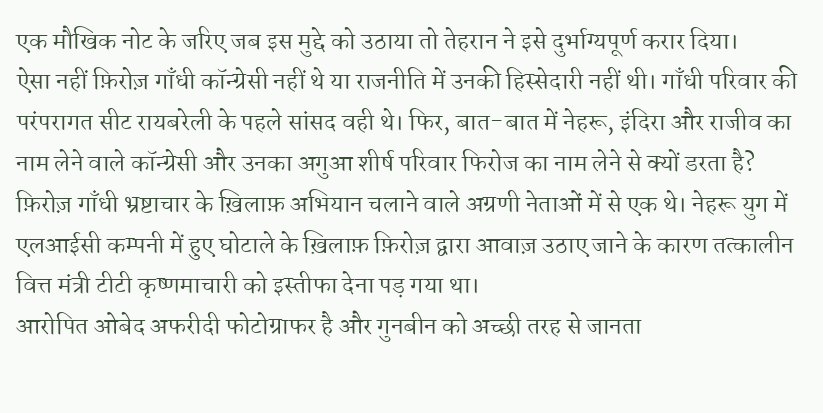एक मौखिक नोट के जरिए जब इस मुद्दे को उठाया तो तेहरान ने इसे दुर्भाग्यपूर्ण करार दिया।
ऐसा नहीं फ़िरोज़ गाँधी कॉन्ग्रेसी नहीं थे या राजनीति में उनकी हिस्सेदारी नहीं थी। गाँधी परिवार की परंपरागत सीट रायबरेली के पहले सांसद वही थे। फिर, बात-बात में नेहरू, इंदिरा और राजीव का नाम लेने वाले कॉन्ग्रेसी और उनका अगुआ शीर्ष परिवार फिरोज का नाम लेने से क्यों डरता है?
फ़िरोज़ गाँधी भ्रष्टाचार के ख़िलाफ़ अभियान चलाने वाले अग्रणी नेताओं में से एक थे। नेहरू युग में एलआईसी कम्पनी में हुए घोटाले के ख़िलाफ़ फ़िरोज़ द्वारा आवाज़ उठाए जाने के कारण तत्कालीन वित्त मंत्री टीटी कृष्णमाचारी को इस्तीफा देना पड़ गया था।
आरोपित ओबेद अफरीदी फोटोग्राफर है और गुनबीन को अच्छी तरह से जानता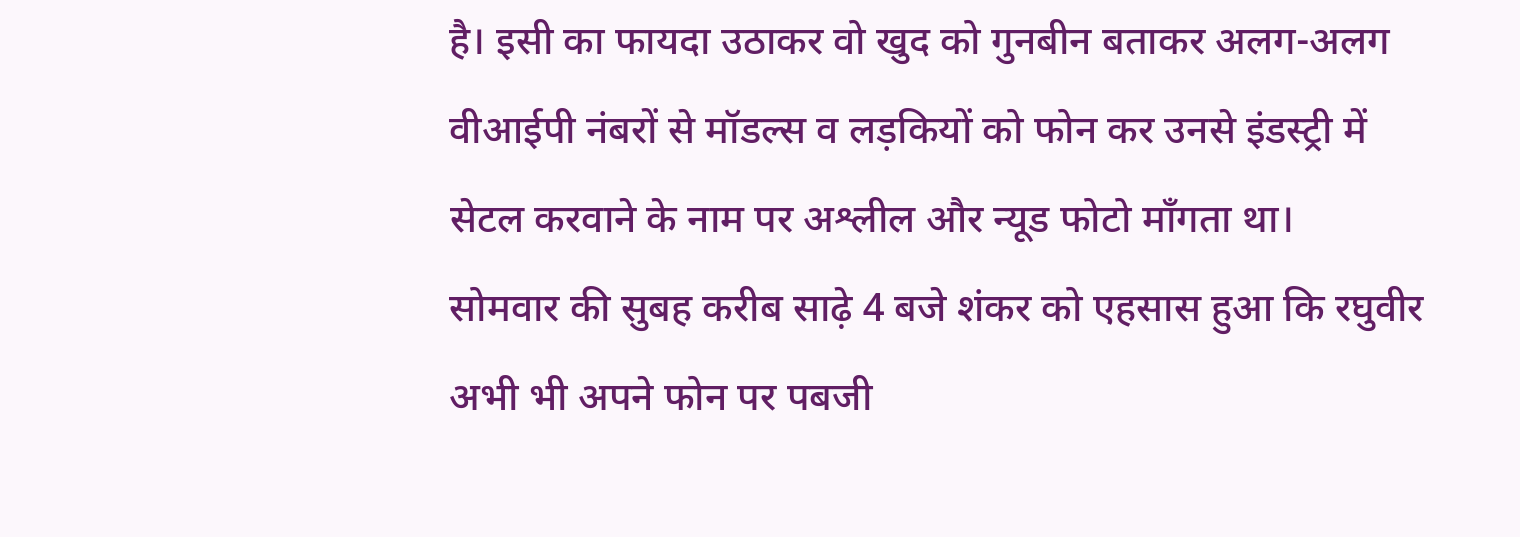है। इसी का फायदा उठाकर वो खुद को गुनबीन बताकर अलग-अलग वीआईपी नंबरों से मॉडल्स व लड़कियों को फोन कर उनसे इंडस्ट्री में सेटल करवाने के नाम पर अश्लील और न्यूड फोटो माँगता था।
सोमवार की सुबह करीब साढ़े 4 बजे शंकर को एहसास हुआ कि रघुवीर अभी भी अपने फोन पर पबजी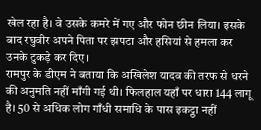खेल रहा है। वे उसके कमरे में गए और फोन छीन लिया। इसके बाद रघुवीर अपने पिता पर झपटा और हसियां से हमला कर उनके टुकड़े कर दिए।
रामपुर के डीएम ने बताया कि अखिलेश यादव की तरफ से धरने की अनुमति नहीं माँगी गई थी। फिलहाल यहाँ पर धारा 144 लागू है। 50 से अधिक लोग गाँधी समाधि के पास इकट्ठा नहीं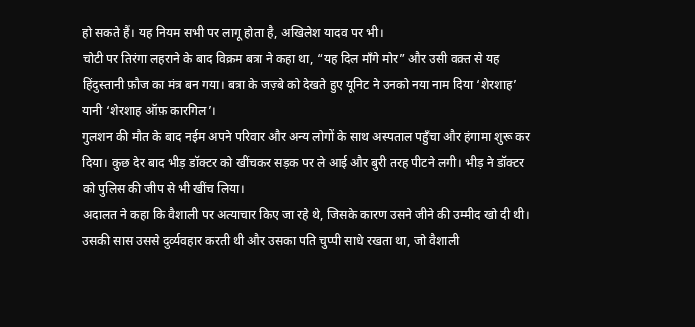हो सकते हैं। यह नियम सभी पर लागू होता है, अखिलेश यादव पर भी।
चोटी पर तिरंगा लहराने के बाद विक्रम बत्रा ने कहा था, “यह दिल माँगे मोर” और उसी वक़्त से यह हिंदुस्तानी फ़ौज का मंत्र बन गया। बत्रा के जज़्बे को देखते हुए यूनिट ने उनको नया नाम दिया ‘शेरशाह’ यानी ‘शेरशाह ऑफ़ कारगिल’।
गुलशन की मौत के बाद नईम अपने परिवार और अन्य लोगों के साथ अस्पताल पहुँचा और हंगामा शुरू कर दिया। कुछ देर बाद भीड़ डॉक्टर को खींचकर सड़क पर ले आई और बुरी तरह पीटने लगी। भीड़ ने डॉक्टर को पुलिस की जीप से भी खींच लिया।
अदालत ने कहा कि वैशाली पर अत्याचार किए जा रहे थे, जिसके कारण उसने जीने की उम्मीद खो दी थी। उसकी सास उससे दुर्व्यवहार करती थी और उसका पति चुप्पी साधे रखता था, जो वैशाली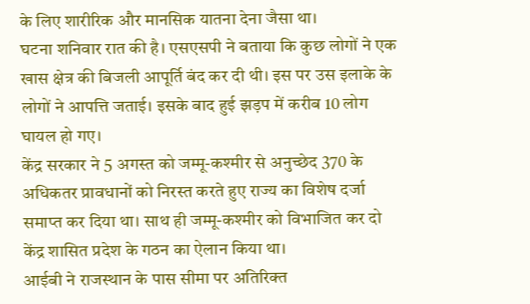के लिए शारीरिक और मानसिक यातना देना जैसा था।
घटना शनिवार रात की है। एसएसपी ने बताया कि कुछ लोगों ने एक खास क्षेत्र की बिजली आपूर्ति बंद कर दी थी। इस पर उस इलाके के लोगों ने आपत्ति जताई। इसके बाद हुई झड़प में करीब 10 लोग घायल हो गए।
केंद्र सरकार ने 5 अगस्त को जम्मू-कश्मीर से अनुच्छेद 370 के अधिकतर प्रावधानों को निरस्त करते हुए राज्य का विशेष दर्जा समाप्त कर दिया था। साथ ही जम्मू-कश्मीर को विभाजित कर दो केंद्र शासित प्रदेश के गठन का ऐलान किया था।
आईबी ने राजस्थान के पास सीमा पर अतिरिक्त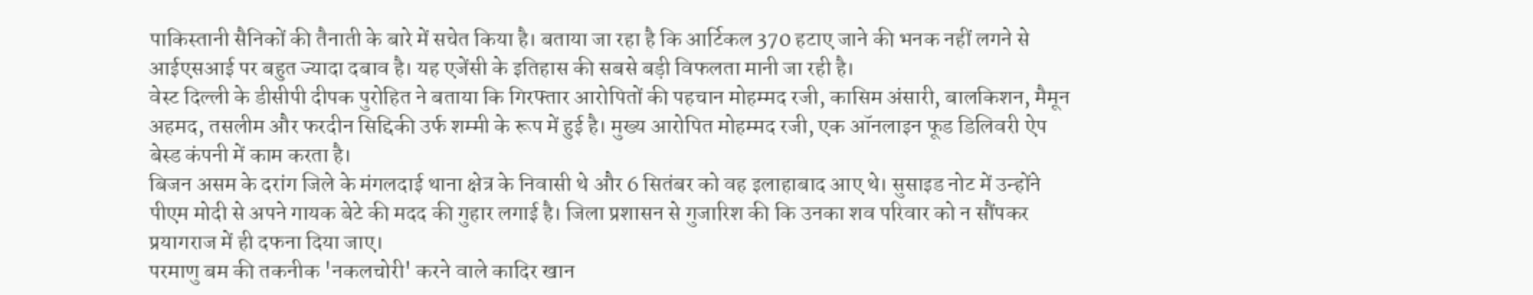पाकिस्तानी सैनिकों की तैनाती के बारे में सचेत किया है। बताया जा रहा है कि आर्टिकल 370 हटाए जाने की भनक नहीं लगने से आईएसआई पर बहुत ज्यादा दबाव है। यह एजेंसी के इतिहास की सबसे बड़ी विफलता मानी जा रही है।
वेस्ट दिल्ली के डीसीपी दीपक पुरोहित ने बताया कि गिरफ्तार आरोपितों की पहचान मोहम्मद रजी, कासिम अंसारी, बालकिशन, मैमून अहमद, तसलीम और फरदीन सिद्दिकी उर्फ शम्मी के रूप में हुई है। मुख्य आरोपित मोहम्मद रजी, एक ऑनलाइन फूड डिलिवरी ऐप बेस्ड कंपनी में काम करता है।
बिजन असम के दरांग जिले के मंगलदाई थाना क्षेत्र के निवासी थे और 6 सितंबर को वह इलाहाबाद आए थे। सुसाइड नोट में उन्होंने पीएम मोदी से अपने गायक बेटे की मदद की गुहार लगाई है। जिला प्रशासन से गुजारिश की कि उनका शव परिवार को न सौंपकर प्रयागराज में ही दफना दिया जाए।
परमाणु बम की तकनीक 'नकलचोरी' करने वाले कादिर खान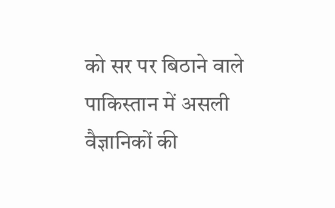को सर पर बिठाने वाले पाकिस्तान में असली वैज्ञानिकों की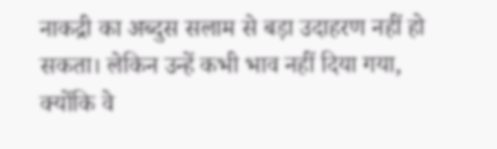नाकद्री का अब्दुस सलाम से बड़ा उदाहरण नहीं हो सकता। लेकिन उन्हें कभी भाव नहीं दिया गया, क्योंकि वे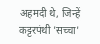अहमदी थे, जिन्हें कट्टरपंथी 'सच्चा'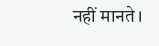नहीं मानते।